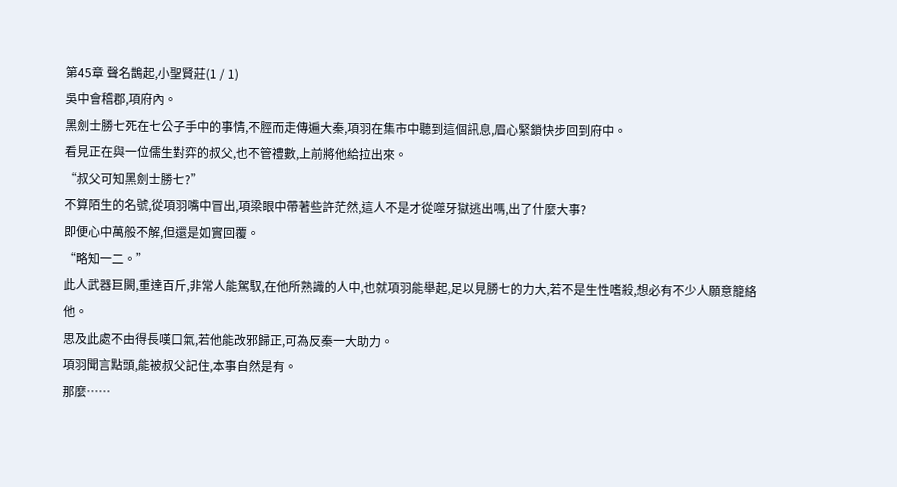第45章 聲名鵲起,小聖賢莊(1 / 1)
吳中會稽郡,項府內。
黑劍士勝七死在七公子手中的事情,不脛而走傳遍大秦,項羽在集市中聽到這個訊息,眉心緊鎖快步回到府中。
看見正在與一位儒生對弈的叔父,也不管禮數,上前將他給拉出來。
“叔父可知黑劍士勝七?”
不算陌生的名號,從項羽嘴中冒出,項梁眼中帶著些許茫然,這人不是才從噬牙獄逃出嗎,出了什麼大事?
即便心中萬般不解,但還是如實回覆。
“略知一二。”
此人武器巨闕,重達百斤,非常人能駕馭,在他所熟識的人中,也就項羽能舉起,足以見勝七的力大,若不是生性嗜殺,想必有不少人願意籠絡他。
思及此處不由得長嘆口氣,若他能改邪歸正,可為反秦一大助力。
項羽聞言點頭,能被叔父記住,本事自然是有。
那麼……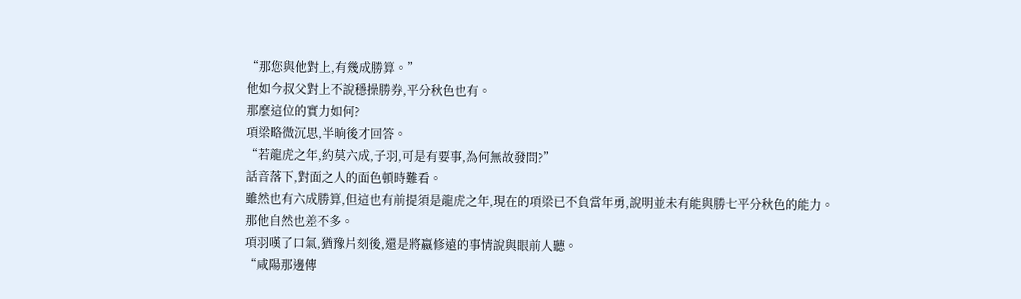“那您與他對上,有幾成勝算。”
他如今叔父對上不說穩操勝券,平分秋色也有。
那麼這位的實力如何?
項梁略微沉思,半晌後才回答。
“若龍虎之年,約莫六成,子羽,可是有要事,為何無故發問?”
話音落下,對面之人的面色頓時難看。
雖然也有六成勝算,但這也有前提須是龍虎之年,現在的項梁已不負當年勇,說明並未有能與勝七平分秋色的能力。
那他自然也差不多。
項羽嘆了口氣,猶豫片刻後,還是將嬴修遠的事情說與眼前人聽。
“咸陽那邊傳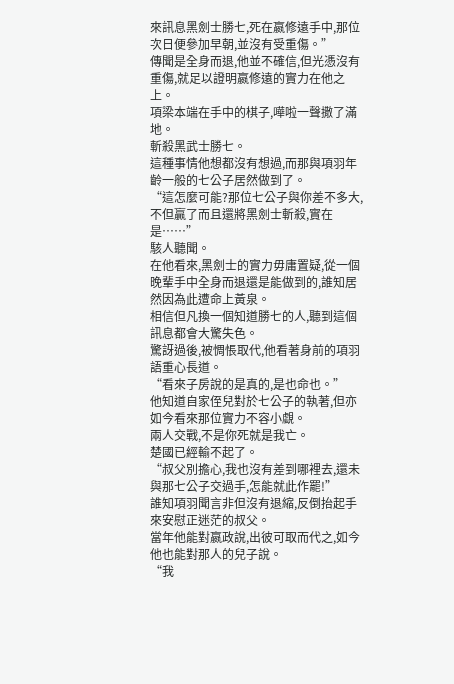來訊息黑劍士勝七,死在嬴修遠手中,那位次日便參加早朝,並沒有受重傷。”
傳聞是全身而退,他並不確信,但光憑沒有重傷,就足以證明嬴修遠的實力在他之上。
項梁本端在手中的棋子,嘩啦一聲撒了滿地。
斬殺黑武士勝七。
這種事情他想都沒有想過,而那與項羽年齡一般的七公子居然做到了。
“這怎麼可能?那位七公子與你差不多大,不但贏了而且還將黑劍士斬殺,實在是……”
駭人聽聞。
在他看來,黑劍士的實力毋庸置疑,從一個晚輩手中全身而退還是能做到的,誰知居然因為此遭命上黃泉。
相信但凡換一個知道勝七的人,聽到這個訊息都會大驚失色。
驚訝過後,被惆悵取代,他看著身前的項羽語重心長道。
“看來子房說的是真的,是也命也。”
他知道自家侄兒對於七公子的執著,但亦如今看來那位實力不容小覷。
兩人交戰,不是你死就是我亡。
楚國已經輸不起了。
“叔父別擔心,我也沒有差到哪裡去,還未與那七公子交過手,怎能就此作罷!”
誰知項羽聞言非但沒有退縮,反倒抬起手來安慰正迷茫的叔父。
當年他能對嬴政說,出彼可取而代之,如今他也能對那人的兒子說。
“我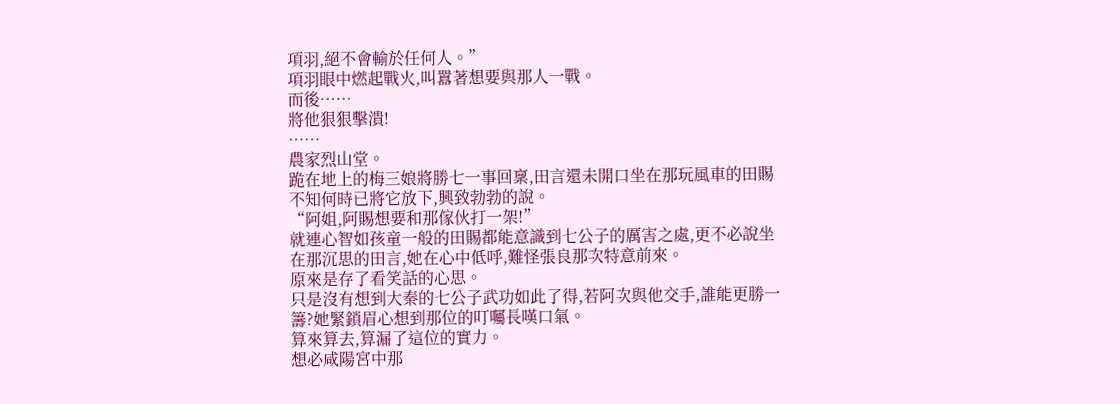項羽,絕不會輸於任何人。”
項羽眼中燃起戰火,叫囂著想要與那人一戰。
而後……
將他狠狠擊潰!
……
農家烈山堂。
跪在地上的梅三娘將勝七一事回稟,田言還未開口坐在那玩風車的田賜不知何時已將它放下,興致勃勃的說。
“阿姐,阿賜想要和那傢伙打一架!”
就連心智如孩童一般的田賜都能意識到七公子的厲害之處,更不必說坐在那沉思的田言,她在心中低呼,難怪張良那次特意前來。
原來是存了看笑話的心思。
只是沒有想到大秦的七公子武功如此了得,若阿次與他交手,誰能更勝一籌?她緊鎖眉心想到那位的叮囑長嘆口氣。
算來算去,算漏了這位的實力。
想必咸陽宮中那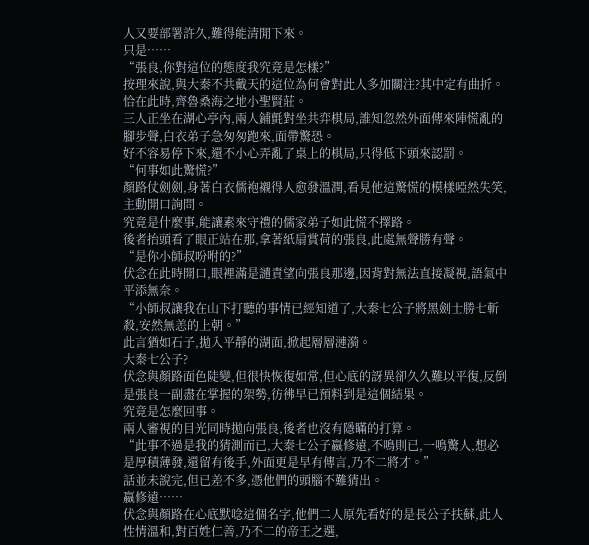人又要部署許久,難得能清閒下來。
只是……
“張良,你對這位的態度我究竟是怎樣?”
按理來說,與大秦不共戴天的這位為何會對此人多加關注?其中定有曲折。
恰在此時,齊魯桑海之地小聖賢莊。
三人正坐在湖心亭內,兩人鋪氈對坐共弈棋局,誰知忽然外面傳來陣慌亂的腳步聲,白衣弟子急匆匆跑來,面帶驚恐。
好不容易停下來,還不小心弄亂了桌上的棋局,只得低下頭來認罰。
“何事如此驚慌?”
顏路仗劍劍,身著白衣儒袍襯得人愈發溫潤,看見他這驚慌的模樣啞然失笑,主動開口詢問。
究竟是什麼事,能讓素來守禮的儒家弟子如此慌不擇路。
後者抬頭看了眼正站在那,拿著紙扇賞荷的張良,此處無聲勝有聲。
“是你小師叔吩咐的?”
伏念在此時開口,眼裡滿是譴責望向張良那邊,因背對無法直接凝視,語氣中平添無奈。
“小師叔讓我在山下打聽的事情已經知道了,大秦七公子將黑劍士勝七斬殺,安然無恙的上朝。”
此言猶如石子,拋入平靜的湖面,掀起層層漣漪。
大秦七公子?
伏念與顏路面色陡變,但很快恢復如常,但心底的訝異卻久久難以平復,反倒是張良一副盡在掌握的架勢,彷彿早已預料到是這個結果。
究竟是怎麼回事。
兩人審視的目光同時拋向張良,後者也沒有隱瞞的打算。
“此事不過是我的猜測而已,大秦七公子嬴修遠,不鳴則已,一鳴驚人,想必是厚積薄發,還留有後手,外面更是早有傳言,乃不二將才。”
話並未說完,但已差不多,憑他們的頭腦不難猜出。
嬴修遠……
伏念與顏路在心底默唸這個名字,他們二人原先看好的是長公子扶蘇,此人性情溫和,對百姓仁善,乃不二的帝王之選,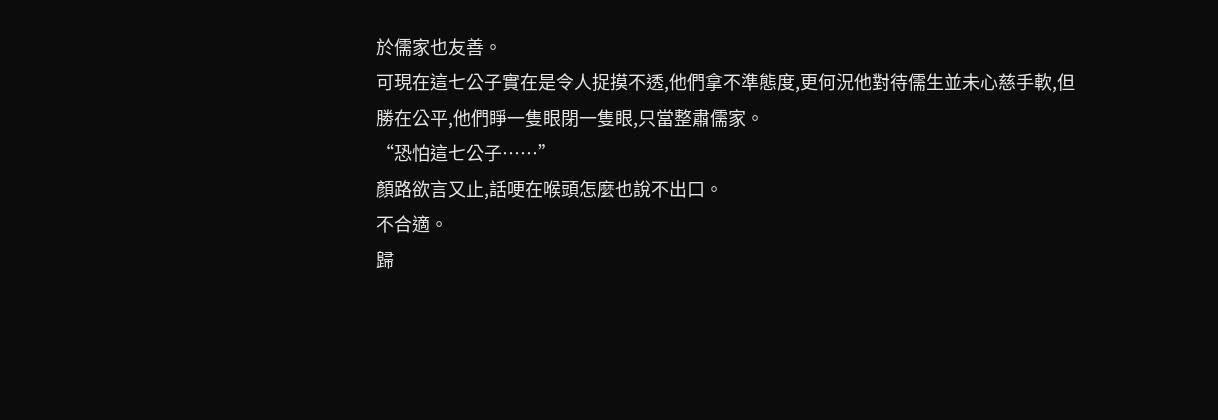於儒家也友善。
可現在這七公子實在是令人捉摸不透,他們拿不準態度,更何況他對待儒生並未心慈手軟,但勝在公平,他們睜一隻眼閉一隻眼,只當整肅儒家。
“恐怕這七公子……”
顏路欲言又止,話哽在喉頭怎麼也說不出口。
不合適。
歸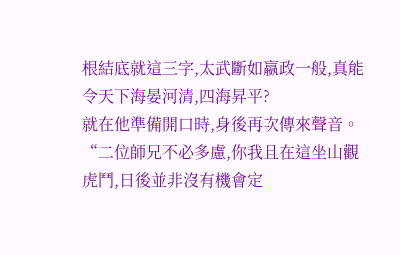根結底就這三字,太武斷如嬴政一般,真能令天下海晏河清,四海昇平?
就在他準備開口時,身後再次傳來聲音。
“二位師兄不必多慮,你我且在這坐山觀虎鬥,日後並非沒有機會定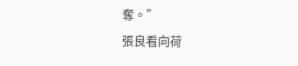奪。”
張良看向荷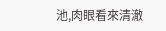池,肉眼看來清澈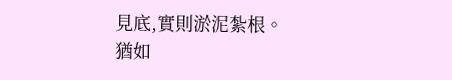見底,實則淤泥紮根。
猶如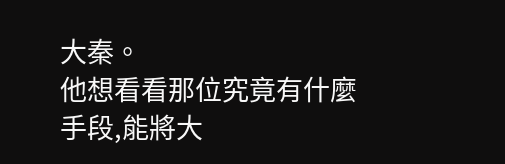大秦。
他想看看那位究竟有什麼手段,能將大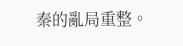秦的亂局重整。